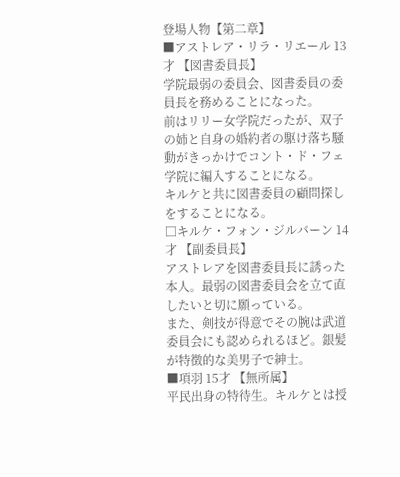登場人物【第二章】
■アストレア・リラ・リエール 13才 【図書委員長】
学院最弱の委員会、図書委員の委員長を務めることになった。
前はリリー女学院だったが、双子の姉と自身の婚約者の駆け落ち騒動がきっかけでコント・ド・フェ学院に編入することになる。
キルケと共に図書委員の顧問探しをすることになる。
□キルケ・フォン・ジルバーン 14才 【副委員長】
アストレアを図書委員長に誘った本人。最弱の図書委員会を立て直したいと切に願っている。
また、剣技が得意でその腕は武道委員会にも認められるほど。銀髪が特徴的な美男子で紳士。
■項羽 15才 【無所属】
平民出身の特待生。キルケとは授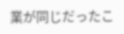業が同じだったこ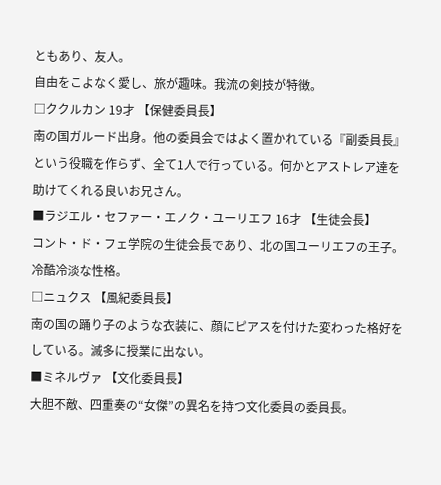ともあり、友人。
自由をこよなく愛し、旅が趣味。我流の剣技が特徴。
□ククルカン 19才 【保健委員長】
南の国ガルード出身。他の委員会ではよく置かれている『副委員長』という役職を作らず、全て1人で行っている。何かとアストレア達を助けてくれる良いお兄さん。
■ラジエル・セファー・エノク・ユーリエフ 16才 【生徒会長】
コント・ド・フェ学院の生徒会長であり、北の国ユーリエフの王子。冷酷冷淡な性格。
□ニュクス 【風紀委員長】
南の国の踊り子のような衣装に、顔にピアスを付けた変わった格好をしている。滅多に授業に出ない。
■ミネルヴァ 【文化委員長】
大胆不敵、四重奏の“女傑”の異名を持つ文化委員の委員長。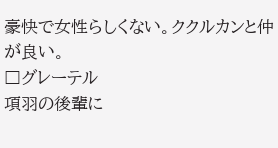豪快で女性らしくない。ククルカンと仲が良い。
□グレーテル
項羽の後輩に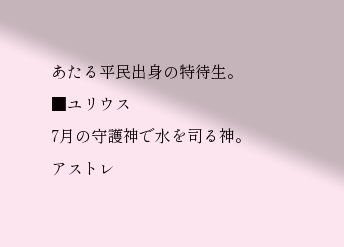あたる平民出身の特待生。
■ユリウス
7月の守護神で水を司る神。アストレ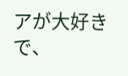アが大好きで、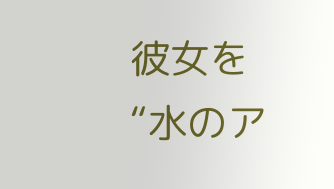彼女を“水のア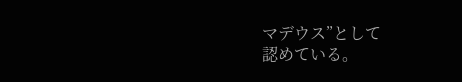マデウス”として
認めている。